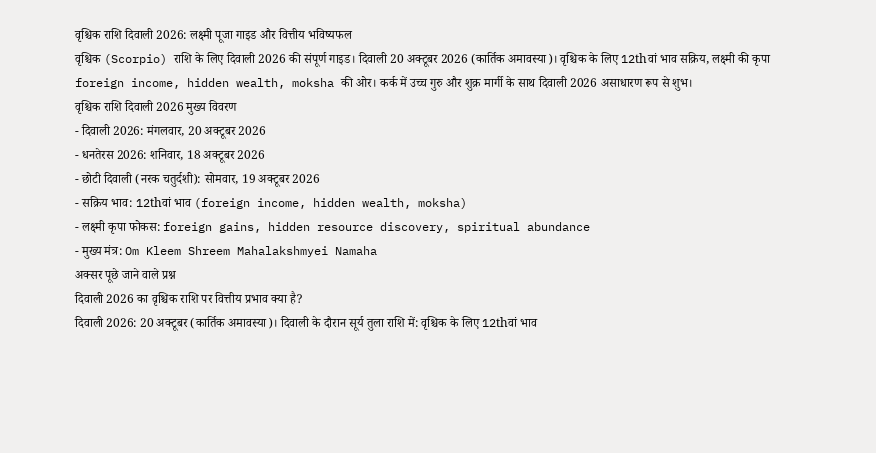वृश्चिक राशि दिवाली 2026: लक्ष्मी पूजा गाइड और वित्तीय भविष्यफल
वृश्चिक (Scorpio) राशि के लिए दिवाली 2026 की संपूर्ण गाइड। दिवाली 20 अक्टूबर 2026 (कार्तिक अमावस्या)। वृश्चिक के लिए 12thवां भाव सक्रिय, लक्ष्मी की कृपा foreign income, hidden wealth, moksha की ओर। कर्क में उच्च गुरु और शुक्र मार्गी के साथ दिवाली 2026 असाधारण रूप से शुभ।
वृश्चिक राशि दिवाली 2026 मुख्य विवरण
- दिवाली 2026: मंगलवार, 20 अक्टूबर 2026
- धनतेरस 2026: शनिवार, 18 अक्टूबर 2026
- छोटी दिवाली (नरक चतुर्दशी): सोमवार, 19 अक्टूबर 2026
- सक्रिय भाव: 12thवां भाव (foreign income, hidden wealth, moksha)
- लक्ष्मी कृपा फोकस: foreign gains, hidden resource discovery, spiritual abundance
- मुख्य मंत्र: Om Kleem Shreem Mahalakshmyei Namaha
अक्सर पूछे जाने वाले प्रश्न
दिवाली 2026 का वृश्चिक राशि पर वित्तीय प्रभाव क्या है?
दिवाली 2026: 20 अक्टूबर (कार्तिक अमावस्या)। दिवाली के दौरान सूर्य तुला राशि में: वृश्चिक के लिए 12thवां भाव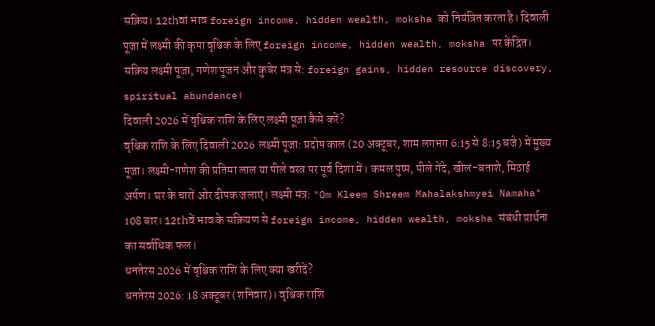सक्रिय। 12thवां भाव foreign income, hidden wealth, moksha को नियंत्रित करता है। दिवाली पूजा में लक्ष्मी की कृपा वृश्चिक के लिए foreign income, hidden wealth, moksha पर केंद्रित। सक्रिय लक्ष्मी पूजा, गणेश पूजन और कुबेर मंत्र से: foreign gains, hidden resource discovery, spiritual abundance।
दिवाली 2026 में वृश्चिक राशि के लिए लक्ष्मी पूजा कैसे करें?
वृश्चिक राशि के लिए दिवाली 2026 लक्ष्मी पूजा: प्रदोष काल (20 अक्टूबर, शाम लगभग 6:15 से 8:15 बजे) में मुख्य पूजा। लक्ष्मी-गणेश की प्रतिमा लाल या पीले वस्त्र पर पूर्व दिशा में। कमल पुष्प, पीले गेंदे, खील-बताशे, मिठाई अर्पण। घर के चारों ओर दीपक जलाएं। लक्ष्मी मंत्र: "Om Kleem Shreem Mahalakshmyei Namaha" 108 बार। 12thवें भाव के सक्रियण से foreign income, hidden wealth, moksha संबंधी प्रार्थना का सर्वाधिक फल।
धनतेरस 2026 में वृश्चिक राशि के लिए क्या खरीदें?
धनतेरस 2026: 18 अक्टूबर (शनिवार)। वृश्चिक राशि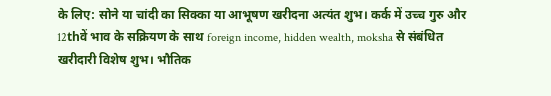के लिए: सोने या चांदी का सिक्का या आभूषण खरीदना अत्यंत शुभ। कर्क में उच्च गुरु और 12thवें भाव के सक्रियण के साथ foreign income, hidden wealth, moksha से संबंधित खरीदारी विशेष शुभ। भौतिक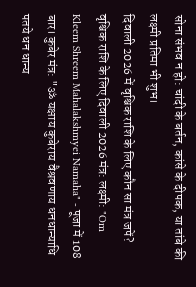सोना संभव न हो: चांदी के बर्तन, कांसे के दीपक, या तांबे की लक्ष्मी प्रतिमा भी शुभ।
दिवाली 2026 में वृश्चिक राशि के लिए कौन सा मंत्र जपें?
वृश्चिक राशि के लिए दिवाली 2026 मंत्र: लक्ष्मी: "Om Kleem Shreem Mahalakshmyei Namaha" - पूजा में 108 बार। कुबेर मंत्र: "ॐ यक्षाय कुबेराय वैश्रवणाय धनधान्याधि पतये धन धान्य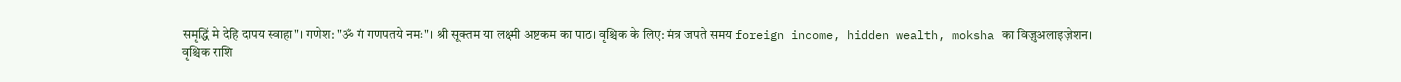समृद्धिं मे देहि दापय स्वाहा"। गणेश: "ॐ गं गणपतये नमः"। श्री सूक्तम या लक्ष्मी अष्टकम का पाठ। वृश्चिक के लिए: मंत्र जपते समय foreign income, hidden wealth, moksha का विज़ुअलाइज़ेशन।
वृश्चिक राशि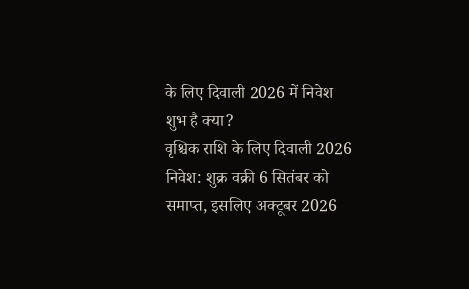के लिए दिवाली 2026 में निवेश शुभ है क्या?
वृश्चिक राशि के लिए दिवाली 2026 निवेश: शुक्र वक्री 6 सितंबर को समाप्त, इसलिए अक्टूबर 2026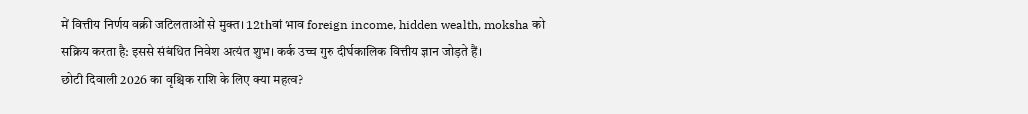में वित्तीय निर्णय वक्री जटिलताओं से मुक्त। 12thवां भाव foreign income, hidden wealth, moksha को सक्रिय करता है: इससे संबंधित निवेश अत्यंत शुभ। कर्क उच्च गुरु दीर्घकालिक वित्तीय ज्ञान जोड़ते हैं।
छोटी दिवाली 2026 का वृश्चिक राशि के लिए क्या महत्व?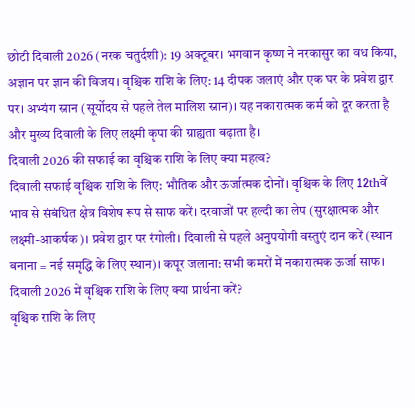छोटी दिवाली 2026 (नरक चतुर्दशी): 19 अक्टूबर। भगवान कृष्ण ने नरकासुर का वध किया, अज्ञान पर ज्ञान की विजय। वृश्चिक राशि के लिए: 14 दीपक जलाएं और एक घर के प्रवेश द्वार पर। अभ्यंग स्नान (सूर्योदय से पहले तेल मालिश स्नान)। यह नकारात्मक कर्म को दूर करता है और मुख्य दिवाली के लिए लक्ष्मी कृपा की ग्राह्यता बढ़ाता है।
दिवाली 2026 की सफाई का वृश्चिक राशि के लिए क्या महत्व?
दिवाली सफाई वृश्चिक राशि के लिए: भौतिक और ऊर्जात्मक दोनों। वृश्चिक के लिए 12thवें भाव से संबंधित क्षेत्र विशेष रूप से साफ करें। दरवाजों पर हल्दी का लेप (सुरक्षात्मक और लक्ष्मी-आकर्षक)। प्रवेश द्वार पर रंगोली। दिवाली से पहले अनुपयोगी वस्तुएं दान करें (स्थान बनाना = नई समृद्धि के लिए स्थान)। कपूर जलाना: सभी कमरों में नकारात्मक ऊर्जा साफ।
दिवाली 2026 में वृश्चिक राशि के लिए क्या प्रार्थना करें?
वृश्चिक राशि के लिए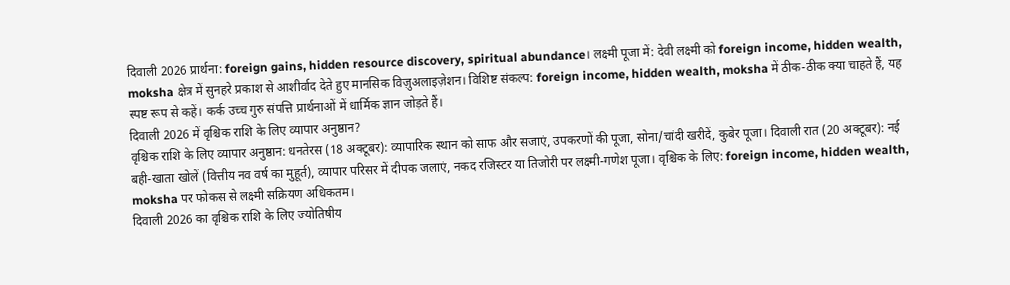दिवाली 2026 प्रार्थना: foreign gains, hidden resource discovery, spiritual abundance। लक्ष्मी पूजा में: देवी लक्ष्मी को foreign income, hidden wealth, moksha क्षेत्र में सुनहरे प्रकाश से आशीर्वाद देते हुए मानसिक विज़ुअलाइज़ेशन। विशिष्ट संकल्प: foreign income, hidden wealth, moksha में ठीक-ठीक क्या चाहते हैं, यह स्पष्ट रूप से कहें। कर्क उच्च गुरु संपत्ति प्रार्थनाओं में धार्मिक ज्ञान जोड़ते हैं।
दिवाली 2026 में वृश्चिक राशि के लिए व्यापार अनुष्ठान?
वृश्चिक राशि के लिए व्यापार अनुष्ठान: धनतेरस (18 अक्टूबर): व्यापारिक स्थान को साफ और सजाएं, उपकरणों की पूजा, सोना/चांदी खरीदें, कुबेर पूजा। दिवाली रात (20 अक्टूबर): नई बही-खाता खोलें (वित्तीय नव वर्ष का मुहूर्त), व्यापार परिसर में दीपक जलाएं, नकद रजिस्टर या तिजोरी पर लक्ष्मी-गणेश पूजा। वृश्चिक के लिए: foreign income, hidden wealth, moksha पर फोकस से लक्ष्मी सक्रियण अधिकतम।
दिवाली 2026 का वृश्चिक राशि के लिए ज्योतिषीय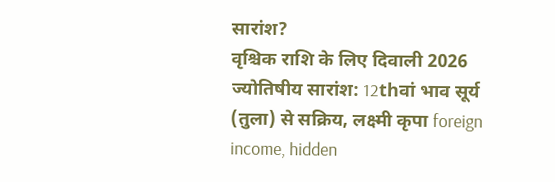सारांश?
वृश्चिक राशि के लिए दिवाली 2026 ज्योतिषीय सारांश: 12thवां भाव सूर्य (तुला) से सक्रिय, लक्ष्मी कृपा foreign income, hidden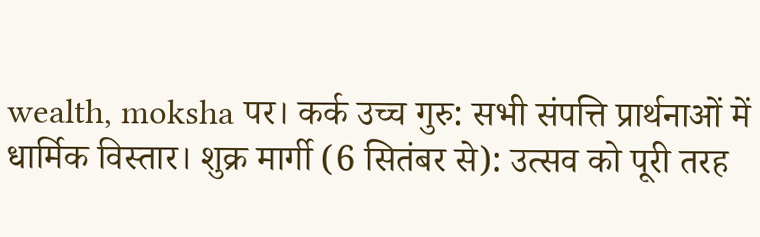wealth, moksha पर। कर्क उच्च गुरु: सभी संपत्ति प्रार्थनाओं में धार्मिक विस्तार। शुक्र मार्गी (6 सितंबर से): उत्सव को पूरी तरह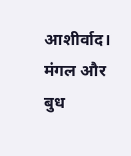आशीर्वाद। मंगल और बुध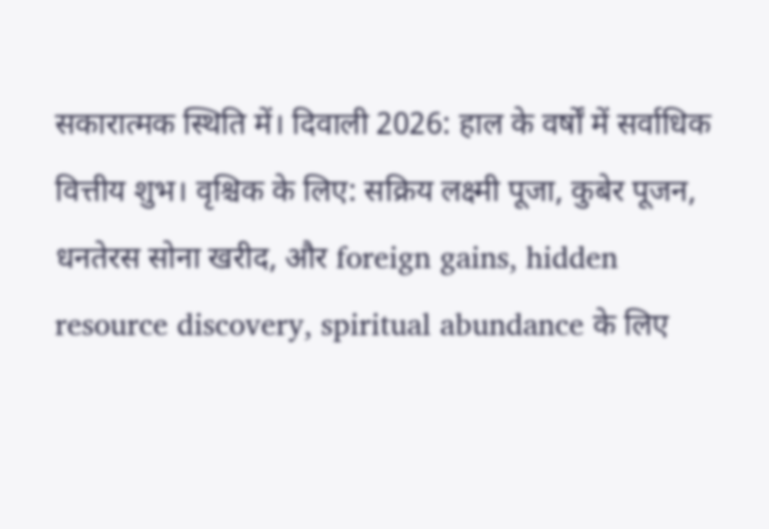सकारात्मक स्थिति में। दिवाली 2026: हाल के वर्षों में सर्वाधिक वित्तीय शुभ। वृश्चिक के लिए: सक्रिय लक्ष्मी पूजा, कुबेर पूजन, धनतेरस सोना खरीद, और foreign gains, hidden resource discovery, spiritual abundance के लिए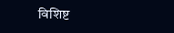विशिष्ट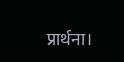प्रार्थना।